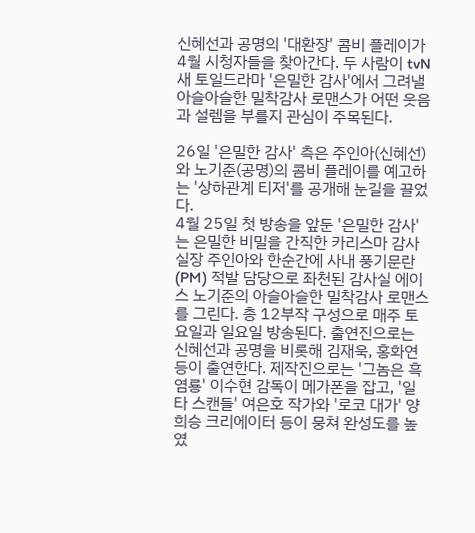신혜선과 공명의 '대환장' 콤비 플레이가 4월 시청자들을 찾아간다. 두 사람이 tvN 새 토일드라마 '은밀한 감사'에서 그려낼 아슬아슬한 밀착감사 로맨스가 어떤 웃음과 설렘을 부를지 관심이 주목된다.

26일 '은밀한 감사' 측은 주인아(신혜선)와 노기준(공명)의 콤비 플레이를 예고하는 '상하관계 티저'를 공개해 눈길을 끌었다.
4월 25일 첫 방송을 앞둔 '은밀한 감사'는 은밀한 비밀을 간직한 카리스마 감사실장 주인아와 한순간에 사내 풍기문란(PM) 적발 담당으로 좌천된 감사실 에이스 노기준의 아슬아슬한 밀착감사 로맨스를 그린다. 총 12부작 구성으로 매주 토요일과 일요일 방송된다. 출연진으로는 신혜선과 공명을 비롯해 김재욱, 홍화연 등이 출연한다. 제작진으로는 '그놈은 흑염룡' 이수현 감독이 메가폰을 잡고, '일타 스캔들' 여은호 작가와 '로코 대가' 양희승 크리에이터 등이 뭉쳐 완성도를 높였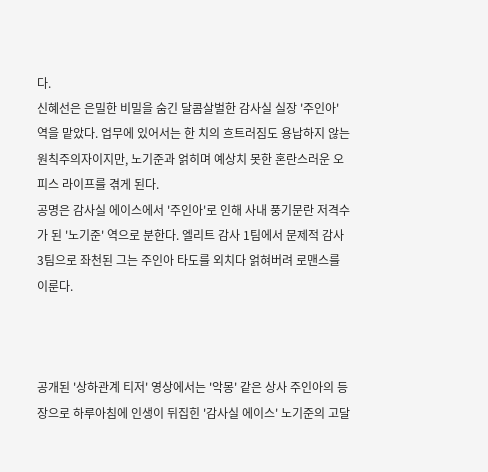다.
신혜선은 은밀한 비밀을 숨긴 달콤살벌한 감사실 실장 '주인아' 역을 맡았다. 업무에 있어서는 한 치의 흐트러짐도 용납하지 않는 원칙주의자이지만, 노기준과 얽히며 예상치 못한 혼란스러운 오피스 라이프를 겪게 된다.
공명은 감사실 에이스에서 '주인아'로 인해 사내 풍기문란 저격수가 된 '노기준' 역으로 분한다. 엘리트 감사 1팀에서 문제적 감사 3팀으로 좌천된 그는 주인아 타도를 외치다 얽혀버려 로맨스를 이룬다.



공개된 '상하관계 티저' 영상에서는 '악몽' 같은 상사 주인아의 등장으로 하루아침에 인생이 뒤집힌 '감사실 에이스' 노기준의 고달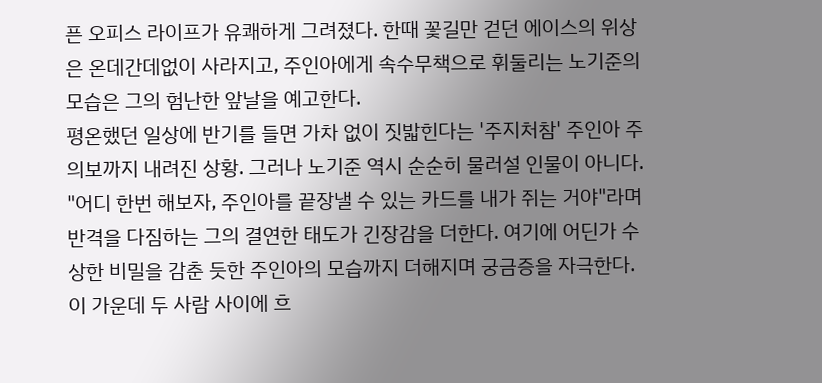픈 오피스 라이프가 유쾌하게 그려졌다. 한때 꽃길만 걷던 에이스의 위상은 온데간데없이 사라지고, 주인아에게 속수무책으로 휘둘리는 노기준의 모습은 그의 험난한 앞날을 예고한다.
평온했던 일상에 반기를 들면 가차 없이 짓밟힌다는 '주지처참' 주인아 주의보까지 내려진 상황. 그러나 노기준 역시 순순히 물러설 인물이 아니다. "어디 한번 해보자, 주인아를 끝장낼 수 있는 카드를 내가 쥐는 거야"라며 반격을 다짐하는 그의 결연한 태도가 긴장감을 더한다. 여기에 어딘가 수상한 비밀을 감춘 듯한 주인아의 모습까지 더해지며 궁금증을 자극한다.
이 가운데 두 사람 사이에 흐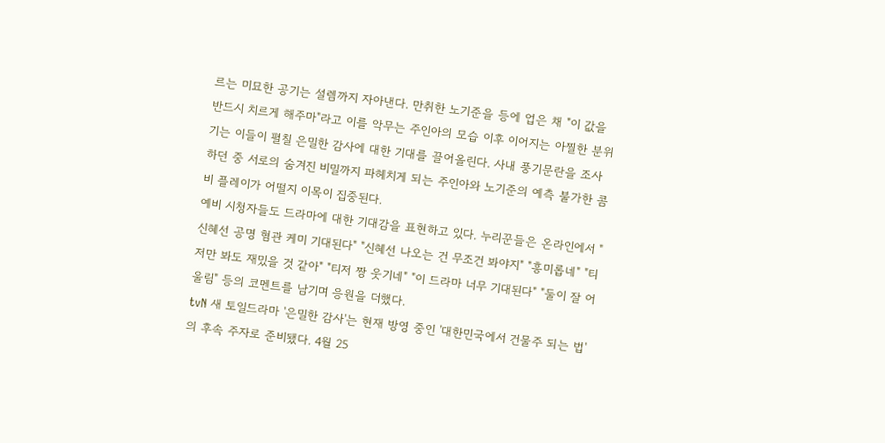르는 미묘한 공기는 설렘까지 자아낸다. 만취한 노기준을 등에 업은 채 "이 값을 반드시 치르게 해주마"라고 이를 악무는 주인아의 모습 이후 이어지는 아찔한 분위기는 이들이 펼칠 은밀한 감사에 대한 기대를 끌어올린다. 사내 풍기문란을 조사하던 중 서로의 숨겨진 비밀까지 파헤치게 되는 주인아와 노기준의 예측 불가한 콤비 플레이가 어떨지 이목이 집중된다.
예비 시청자들도 드라마에 대한 기대감을 표현하고 있다. 누리꾼들은 온라인에서 "신혜선 공명 혐관 케미 기대된다" "신혜선 나오는 건 무조건 봐야지" "흥미롭네" "티저만 봐도 재밌을 것 같아" "티저 짱 웃기네" "이 드라마 너무 기대된다" "둘이 잘 어울림" 등의 코멘트를 남기며 응원을 더했다.
tvN 새 토일드라마 '은밀한 감사'는 현재 방영 중인 '대한민국에서 건물주 되는 법'의 후속 주자로 준비됐다. 4월 25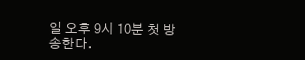일 오후 9시 10분 첫 방송한다.